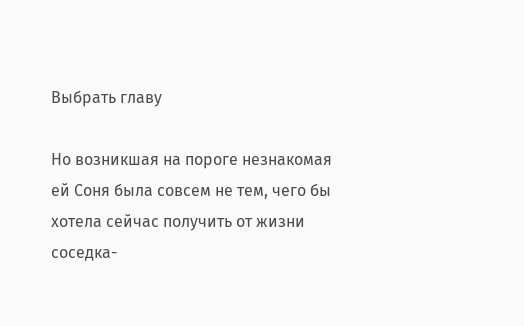Выбрать главу

Но возникшая на пороге незнакомая ей Соня была совсем не тем, чего бы хотела сейчас получить от жизни соседка-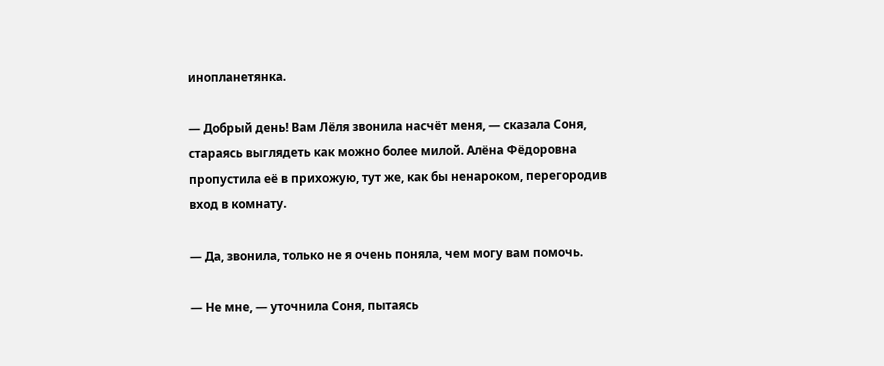инопланетянка.

— Добрый день! Вам Лёля звонила насчёт меня, — сказала Соня, стараясь выглядеть как можно более милой. Алёна Фёдоровна пропустила её в прихожую, тут же, как бы ненароком, перегородив вход в комнату.

— Да, звонила, только не я очень поняла, чем могу вам помочь.

— Не мне, — уточнила Соня, пытаясь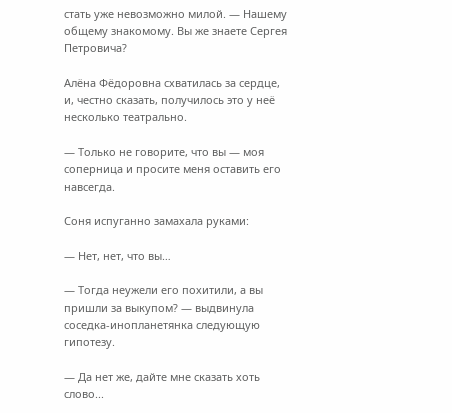стать уже невозможно милой. — Нашему общему знакомому. Вы же знаете Сергея Петровича?

Алёна Фёдоровна схватилась за сердце, и, честно сказать, получилось это у неё несколько театрально.

— Только не говорите, что вы — моя соперница и просите меня оставить его навсегда.

Соня испуганно замахала руками:

— Нет, нет, что вы…

— Тогда неужели его похитили, а вы пришли за выкупом? — выдвинула соседка-инопланетянка следующую гипотезу.

— Да нет же, дайте мне сказать хоть слово...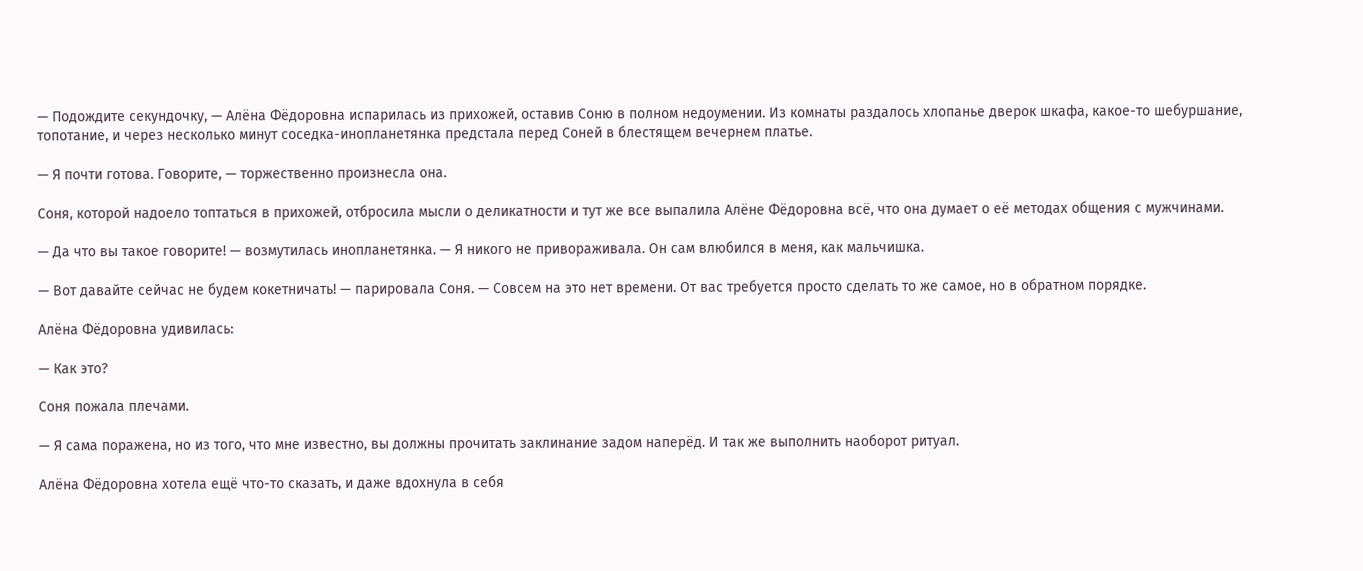— Подождите секундочку, — Алёна Фёдоровна испарилась из прихожей, оставив Соню в полном недоумении. Из комнаты раздалось хлопанье дверок шкафа, какое-то шебуршание, топотание, и через несколько минут соседка-инопланетянка предстала перед Соней в блестящем вечернем платье.

— Я почти готова. Говорите, — торжественно произнесла она.

Соня, которой надоело топтаться в прихожей, отбросила мысли о деликатности и тут же все выпалила Алёне Фёдоровна всё, что она думает о её методах общения с мужчинами.

— Да что вы такое говорите! — возмутилась инопланетянка. — Я никого не привораживала. Он сам влюбился в меня, как мальчишка.

— Вот давайте сейчас не будем кокетничать! — парировала Соня. — Совсем на это нет времени. От вас требуется просто сделать то же самое, но в обратном порядке.

Алёна Фёдоровна удивилась:

— Как это?

Соня пожала плечами.

— Я сама поражена, но из того, что мне известно, вы должны прочитать заклинание задом наперёд. И так же выполнить наоборот ритуал.

Алёна Фёдоровна хотела ещё что-то сказать, и даже вдохнула в себя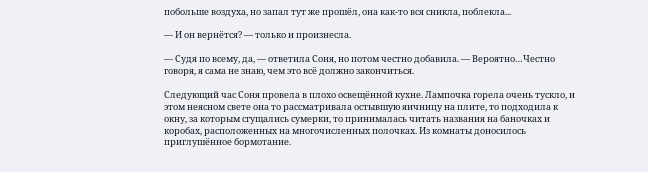побольше воздуха, но запал тут же прошёл, она как-то вся сникла, поблекла...

— И он вернётся? — только и произнесла.

— Судя по всему, да, — ответила Соня, но потом честно добавила. — Вероятно…Честно говоря, я сама не знаю, чем это всё должно закончиться.

Следующий час Соня провела в плохо освещённой кухне. Лампочка горела очень тускло, и этом неясном свете она то рассматривала остывшую яичницу на плите, то подходила к окну, за которым сгущались сумерки, то принималась читать названия на баночках и коробах, расположенных на многочисленных полочках. Из комнаты доносилось приглушённое бормотание.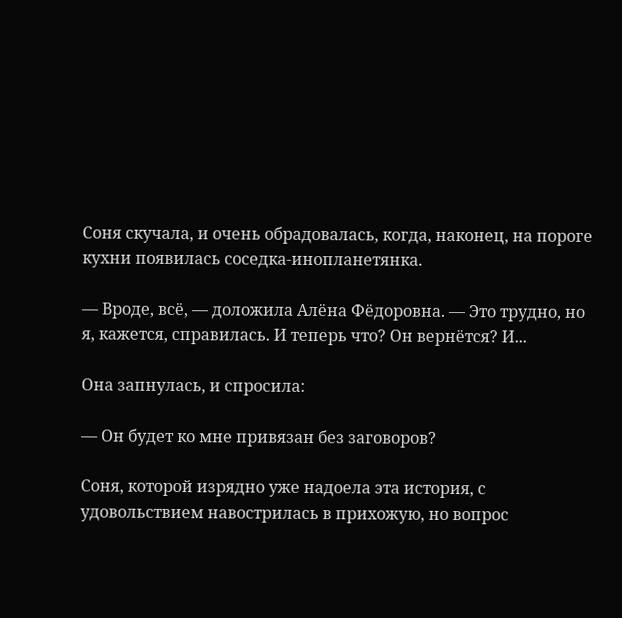Соня скучала, и очень обрадовалась, когда, наконец, на пороге кухни появилась соседка-инопланетянка.

— Вроде, всё, — доложила Алёна Фёдоровна. — Это трудно, но я, кажется, справилась. И теперь что? Он вернётся? И...

Она запнулась, и спросила:

— Он будет ко мне привязан без заговоров?

Соня, которой изрядно уже надоела эта история, с удовольствием навострилась в прихожую, но вопрос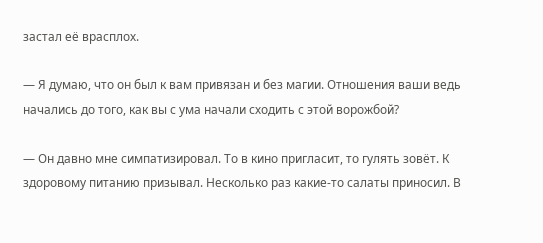застал её врасплох.

— Я думаю, что он был к вам привязан и без магии. Отношения ваши ведь начались до того, как вы с ума начали сходить с этой ворожбой?

— Он давно мне симпатизировал. То в кино пригласит, то гулять зовёт. К здоровому питанию призывал. Несколько раз какие-то салаты приносил. В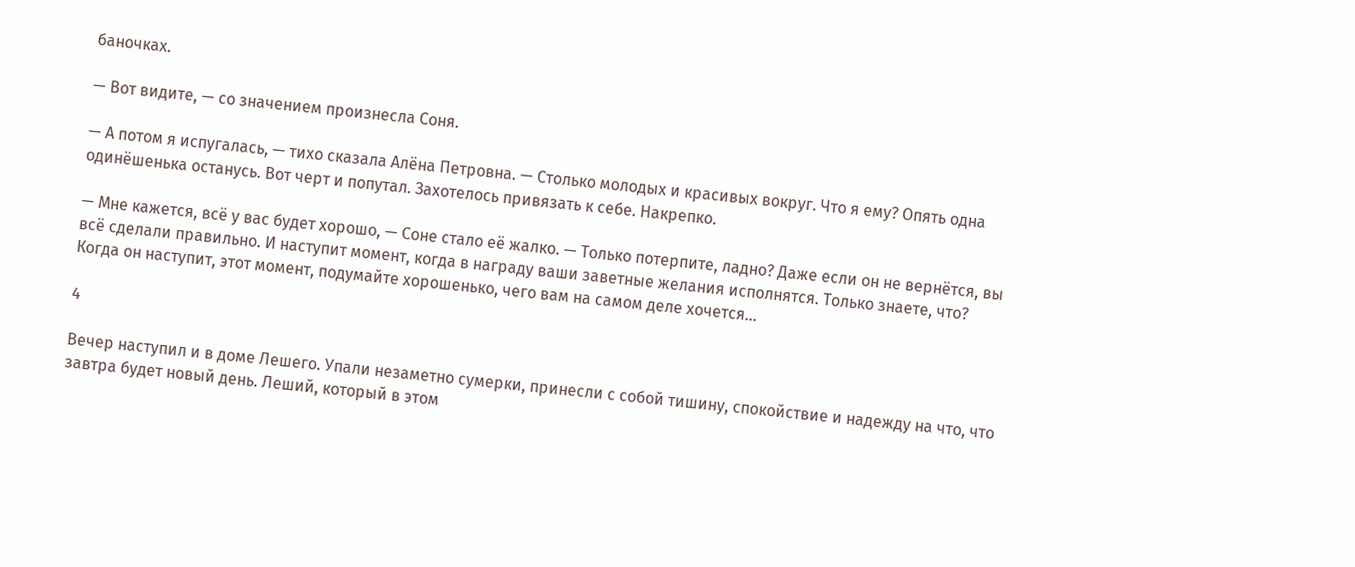баночках.

— Вот видите, — со значением произнесла Соня.

— А потом я испугалась, — тихо сказала Алёна Петровна. — Столько молодых и красивых вокруг. Что я ему? Опять одна одинёшенька останусь. Вот черт и попутал. Захотелось привязать к себе. Накрепко.

— Мне кажется, всё у вас будет хорошо, — Соне стало её жалко. — Только потерпите, ладно? Даже если он не вернётся, вы всё сделали правильно. И наступит момент, когда в награду ваши заветные желания исполнятся. Только знаете, что? Когда он наступит, этот момент, подумайте хорошенько, чего вам на самом деле хочется...

4

Вечер наступил и в доме Лешего. Упали незаметно сумерки, принесли с собой тишину, спокойствие и надежду на что, что завтра будет новый день. Леший, который в этом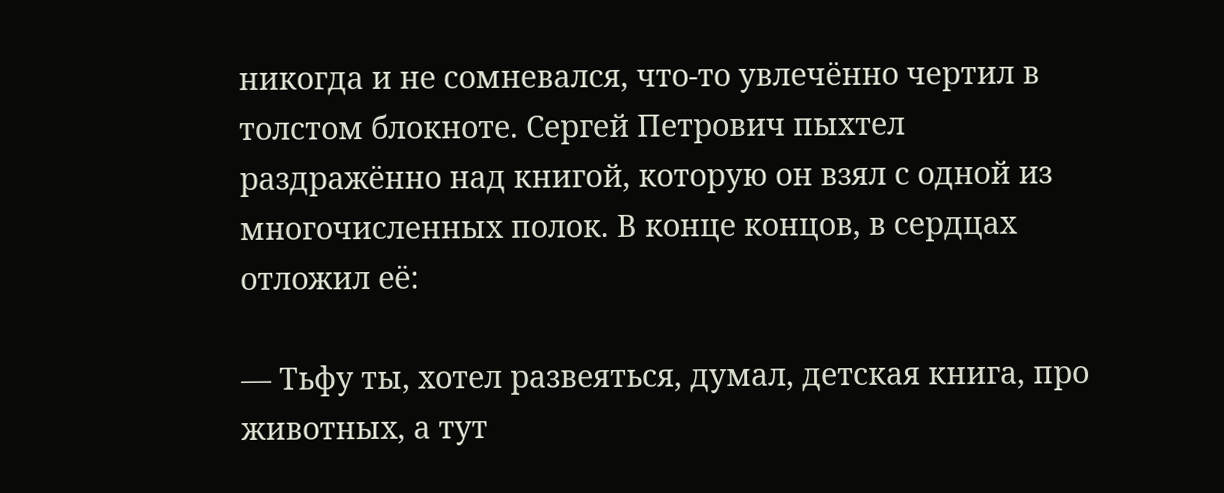никогда и не сомневался, что-то увлечённо чертил в толстом блокноте. Сергей Петрович пыхтел раздражённо над книгой, которую он взял с одной из многочисленных полок. В конце концов, в сердцах отложил её:

— Тьфу ты, хотел развеяться, думал, детская книга, про животных, а тут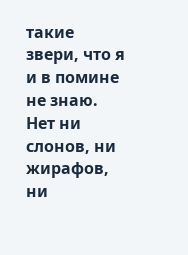такие звери, что я и в помине не знаю. Нет ни слонов, ни жирафов, ни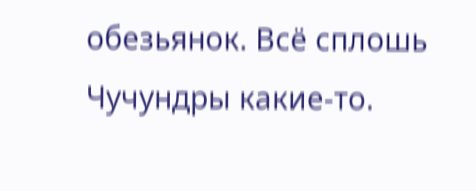обезьянок. Всё сплошь Чучундры какие-то.